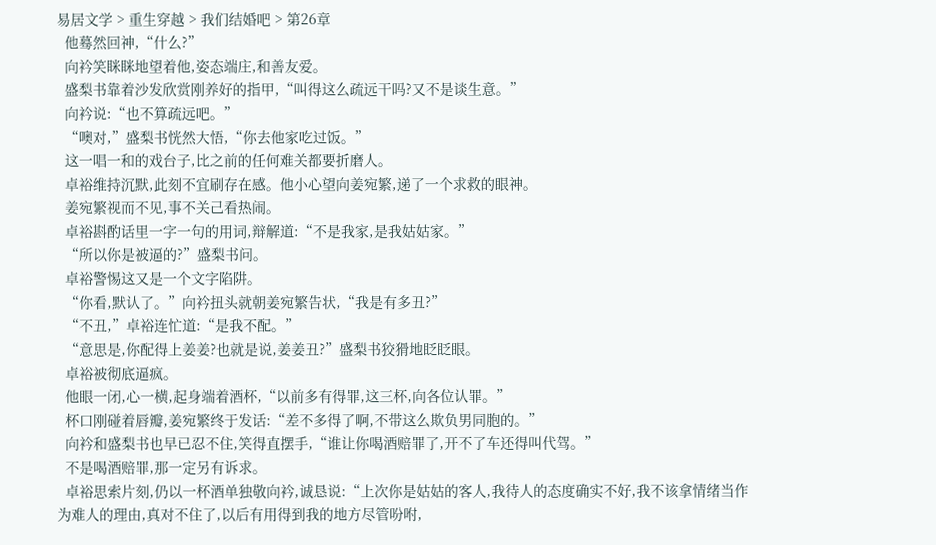易居文学 > 重生穿越 > 我们结婚吧 > 第26章
  他蓦然回神,“什么?”
  向衿笑眯眯地望着他,姿态端庄,和善友爱。
  盛梨书靠着沙发欣赏刚养好的指甲,“叫得这么疏远干吗?又不是谈生意。”
  向衿说:“也不算疏远吧。”
  “噢对,”盛梨书恍然大悟,“你去他家吃过饭。”
  这一唱一和的戏台子,比之前的任何难关都要折磨人。
  卓裕维持沉默,此刻不宜刷存在感。他小心望向姜宛繁,递了一个求救的眼神。
  姜宛繁视而不见,事不关己看热闹。
  卓裕斟酌话里一字一句的用词,辩解道:“不是我家,是我姑姑家。”
  “所以你是被逼的?”盛梨书问。
  卓裕警惕这又是一个文字陷阱。
  “你看,默认了。”向衿扭头就朝姜宛繁告状,“我是有多丑?”
  “不丑,”卓裕连忙道:“是我不配。”
  “意思是,你配得上姜姜?也就是说,姜姜丑?”盛梨书狡猾地眨眨眼。
  卓裕被彻底逼疯。
  他眼一闭,心一横,起身端着酒杯,“以前多有得罪,这三杯,向各位认罪。”
  杯口刚碰着唇瓣,姜宛繁终于发话:“差不多得了啊,不带这么欺负男同胞的。”
  向衿和盛梨书也早已忍不住,笑得直摆手,“谁让你喝酒赔罪了,开不了车还得叫代驾。”
  不是喝酒赔罪,那一定另有诉求。
  卓裕思索片刻,仍以一杯酒单独敬向衿,诚恳说:“上次你是姑姑的客人,我待人的态度确实不好,我不该拿情绪当作为难人的理由,真对不住了,以后有用得到我的地方尽管吩咐,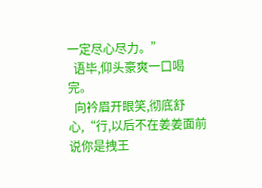一定尽心尽力。”
  语毕,仰头豪爽一口喝完。
  向衿眉开眼笑,彻底舒心,“行,以后不在姜姜面前说你是拽王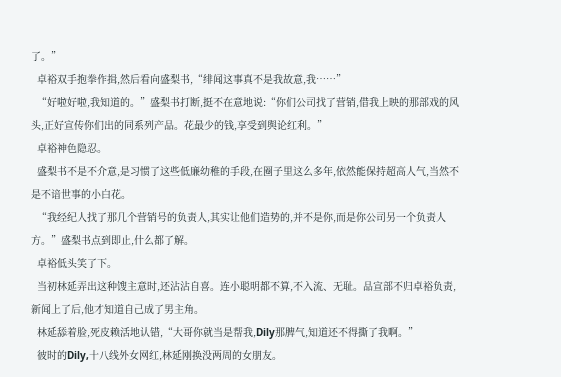了。”
  卓裕双手抱拳作揖,然后看向盛梨书,“绯闻这事真不是我故意,我……”
  “好啦好啦,我知道的。”盛梨书打断,挺不在意地说:“你们公司找了营销,借我上映的那部戏的风头,正好宣传你们出的同系列产品。花最少的钱,享受到舆论红利。”
  卓裕神色隐忍。
  盛梨书不是不介意,是习惯了这些低廉幼稚的手段,在圈子里这么多年,依然能保持超高人气,当然不是不谙世事的小白花。
  “我经纪人找了那几个营销号的负责人,其实让他们造势的,并不是你,而是你公司另一个负责人方。”盛梨书点到即止,什么都了解。
  卓裕低头笑了下。
  当初林延弄出这种馊主意时,还沾沾自喜。连小聪明都不算,不入流、无耻。品宣部不归卓裕负责,新闻上了后,他才知道自己成了男主角。
  林延舔着脸,死皮赖活地认错,“大哥你就当是帮我,Dily那脾气,知道还不得撕了我啊。”
  彼时的Dily,十八线外女网红,林延刚换没两周的女朋友。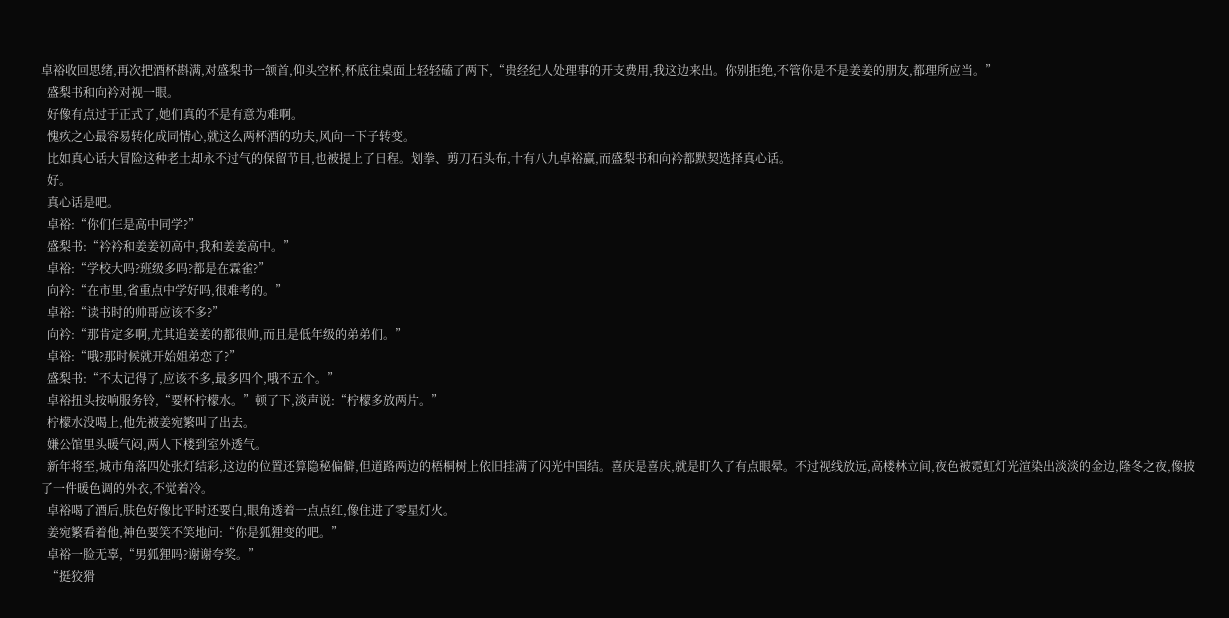卓裕收回思绪,再次把酒杯斟满,对盛梨书一颔首,仰头空杯,杯底往桌面上轻轻磕了两下,“贵经纪人处理事的开支费用,我这边来出。你别拒绝,不管你是不是姜姜的朋友,都理所应当。”
  盛梨书和向衿对视一眼。
  好像有点过于正式了,她们真的不是有意为难啊。
  愧疚之心最容易转化成同情心,就这么两杯酒的功夫,风向一下子转变。
  比如真心话大冒险这种老土却永不过气的保留节目,也被提上了日程。划拳、剪刀石头布,十有八九卓裕赢,而盛梨书和向衿都默契选择真心话。
  好。
  真心话是吧。
  卓裕:“你们仨是高中同学?”
  盛梨书:“衿衿和姜姜初高中,我和姜姜高中。”
  卓裕:“学校大吗?班级多吗?都是在霖雀?”
  向衿:“在市里,省重点中学好吗,很难考的。”
  卓裕:“读书时的帅哥应该不多?”
  向衿:“那肯定多啊,尤其追姜姜的都很帅,而且是低年级的弟弟们。”
  卓裕:“哦?那时候就开始姐弟恋了?”
  盛梨书:“不太记得了,应该不多,最多四个,哦不五个。”
  卓裕扭头按响服务铃,“要杯柠檬水。”顿了下,淡声说:“柠檬多放两片。”
  柠檬水没喝上,他先被姜宛繁叫了出去。
  嫌公馆里头暖气闷,两人下楼到室外透气。
  新年将至,城市角落四处张灯结彩,这边的位置还算隐秘偏僻,但道路两边的梧桐树上依旧挂满了闪光中国结。喜庆是喜庆,就是盯久了有点眼晕。不过视线放远,高楼林立间,夜色被霓虹灯光渲染出淡淡的金边,隆冬之夜,像披了一件暖色调的外衣,不觉着冷。
  卓裕喝了酒后,肤色好像比平时还要白,眼角透着一点点红,像住进了零星灯火。
  姜宛繁看着他,神色要笑不笑地问:“你是狐狸变的吧。”
  卓裕一脸无辜,“男狐狸吗?谢谢夸奖。”
  “挺狡猾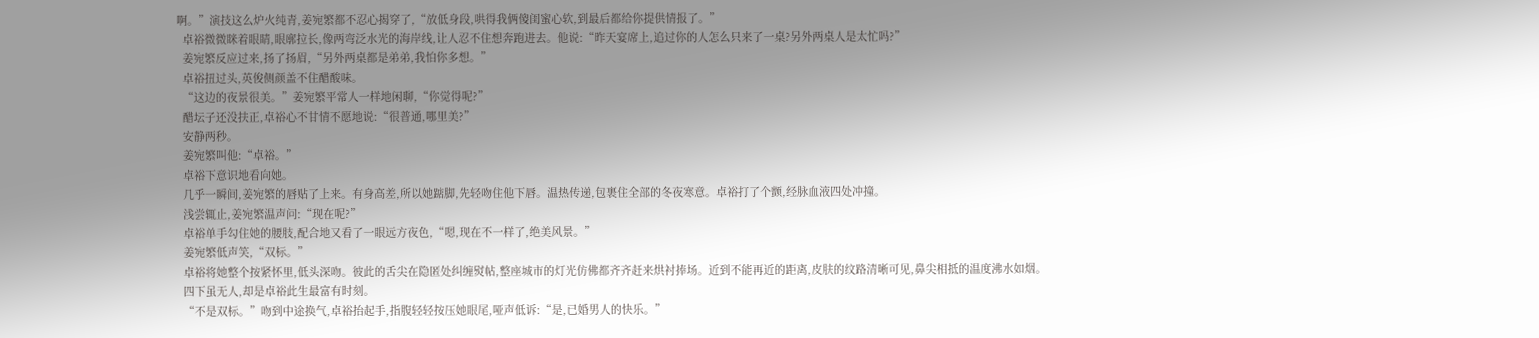啊。”演技这么炉火纯青,姜宛繁都不忍心揭穿了,“放低身段,哄得我俩傻闺蜜心软,到最后都给你提供情报了。”
  卓裕微微眯着眼睛,眼廓拉长,像两弯泛水光的海岸线,让人忍不住想奔跑进去。他说:“昨天宴席上,追过你的人怎么只来了一桌?另外两桌人是太忙吗?”
  姜宛繁反应过来,扬了扬眉,“另外两桌都是弟弟,我怕你多想。”
  卓裕扭过头,英俊侧颜盖不住醋酸味。
  “这边的夜景很美。”姜宛繁平常人一样地闲聊,“你觉得呢?”
  醋坛子还没扶正,卓裕心不甘情不愿地说:“很普通,哪里美?”
  安静两秒。
  姜宛繁叫他:“卓裕。”
  卓裕下意识地看向她。
  几乎一瞬间,姜宛繁的唇贴了上来。有身高差,所以她踮脚,先轻吻住他下唇。温热传递,包裹住全部的冬夜寒意。卓裕打了个颤,经脉血液四处冲撞。
  浅尝辄止,姜宛繁温声问:“现在呢?”
  卓裕单手勾住她的腰肢,配合地又看了一眼远方夜色,“嗯,现在不一样了,绝美风景。”
  姜宛繁低声笑,“双标。”
  卓裕将她整个按紧怀里,低头深吻。彼此的舌尖在隐匿处纠缠熨帖,整座城市的灯光仿佛都齐齐赶来烘衬捧场。近到不能再近的距离,皮肤的纹路清晰可见,鼻尖相抵的温度沸水如烟。
  四下虽无人,却是卓裕此生最富有时刻。
  “不是双标。”吻到中途换气,卓裕抬起手,指腹轻轻按压她眼尾,哑声低诉:“是,已婚男人的快乐。”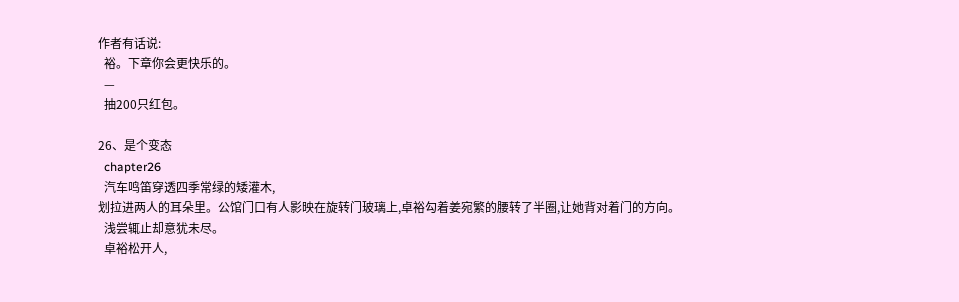作者有话说:
  裕。下章你会更快乐的。
  —
  抽200只红包。

26、是个变态
  chapter26
  汽车鸣笛穿透四季常绿的矮灌木,
划拉进两人的耳朵里。公馆门口有人影映在旋转门玻璃上,卓裕勾着姜宛繁的腰转了半圈,让她背对着门的方向。
  浅尝辄止却意犹未尽。
  卓裕松开人,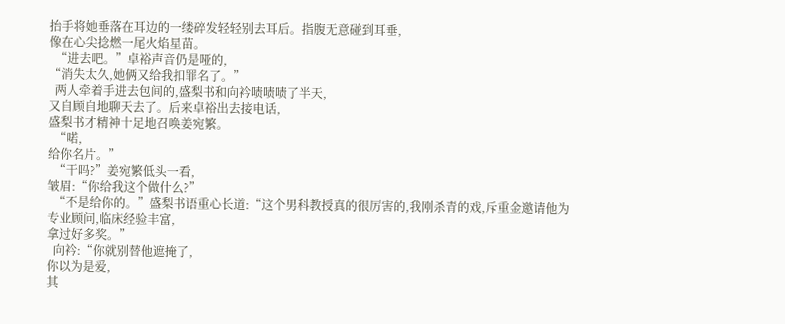抬手将她垂落在耳边的一缕碎发轻轻别去耳后。指腹无意碰到耳垂,
像在心尖捻燃一尾火焰星苗。
  “进去吧。”卓裕声音仍是哑的,
“消失太久,她俩又给我扣罪名了。”
  两人牵着手进去包间的,盛梨书和向衿啧啧啧了半天,
又自顾自地聊天去了。后来卓裕出去接电话,
盛梨书才精神十足地召唤姜宛繁。
  “喏,
给你名片。”
  “干吗?”姜宛繁低头一看,
皱眉:“你给我这个做什么?”
  “不是给你的。”盛梨书语重心长道:“这个男科教授真的很厉害的,我刚杀青的戏,斥重金邀请他为专业顾问,临床经验丰富,
拿过好多奖。”
  向衿:“你就别替他遮掩了,
你以为是爱,
其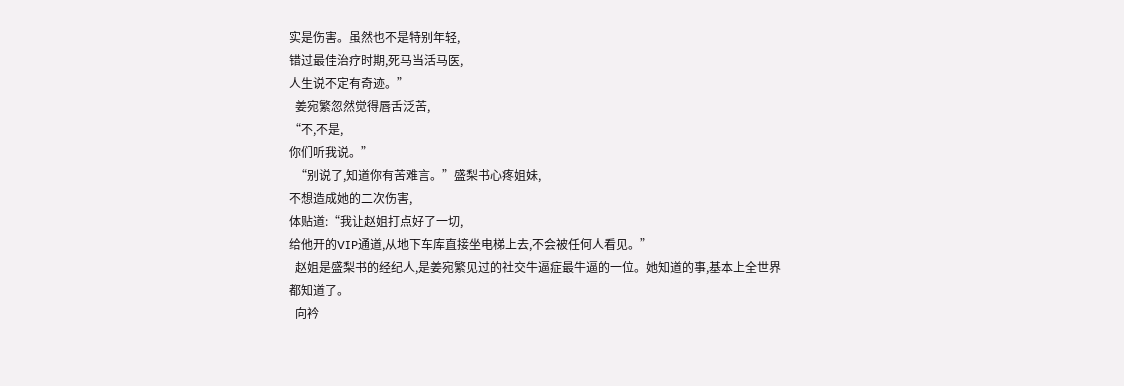实是伤害。虽然也不是特别年轻,
错过最佳治疗时期,死马当活马医,
人生说不定有奇迹。”
  姜宛繁忽然觉得唇舌泛苦,
“不,不是,
你们听我说。”
  “别说了,知道你有苦难言。”盛梨书心疼姐妹,
不想造成她的二次伤害,
体贴道:“我让赵姐打点好了一切,
给他开的VIP通道,从地下车库直接坐电梯上去,不会被任何人看见。”
  赵姐是盛梨书的经纪人,是姜宛繁见过的社交牛逼症最牛逼的一位。她知道的事,基本上全世界都知道了。
  向衿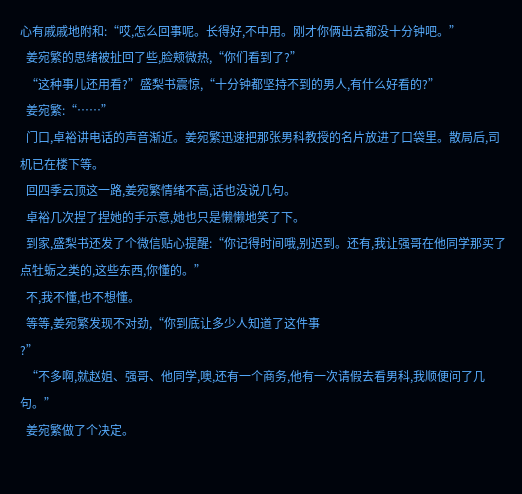心有戚戚地附和:“哎,怎么回事呢。长得好,不中用。刚才你俩出去都没十分钟吧。”
  姜宛繁的思绪被扯回了些,脸颊微热,“你们看到了?”
  “这种事儿还用看?”盛梨书震惊,“十分钟都坚持不到的男人,有什么好看的?”
  姜宛繁:“……”
  门口,卓裕讲电话的声音渐近。姜宛繁迅速把那张男科教授的名片放进了口袋里。散局后,司机已在楼下等。
  回四季云顶这一路,姜宛繁情绪不高,话也没说几句。
  卓裕几次捏了捏她的手示意,她也只是懒懒地笑了下。
  到家,盛梨书还发了个微信贴心提醒:“你记得时间哦,别迟到。还有,我让强哥在他同学那买了点牡蛎之类的,这些东西,你懂的。”
  不,我不懂,也不想懂。
  等等,姜宛繁发现不对劲,“你到底让多少人知道了这件事
?”
  “不多啊,就赵姐、强哥、他同学,噢,还有一个商务,他有一次请假去看男科,我顺便问了几句。”
  姜宛繁做了个决定。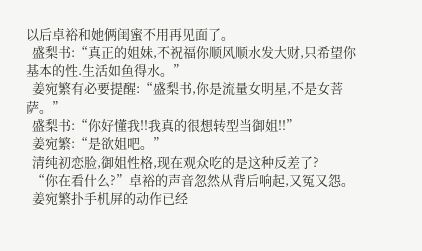以后卓裕和她俩闺蜜不用再见面了。
  盛梨书:“真正的姐妹,不祝福你顺风顺水发大财,只希望你基本的性.生活如鱼得水。”
  姜宛繁有必要提醒:“盛梨书,你是流量女明星,不是女菩萨。”
  盛梨书:“你好懂我!!我真的很想转型当御姐!!”
  姜宛繁:“是欲姐吧。”
  清纯初恋脸,御姐性格,现在观众吃的是这种反差了?
  “你在看什么?”卓裕的声音忽然从背后响起,又冤又怨。
  姜宛繁扑手机屏的动作已经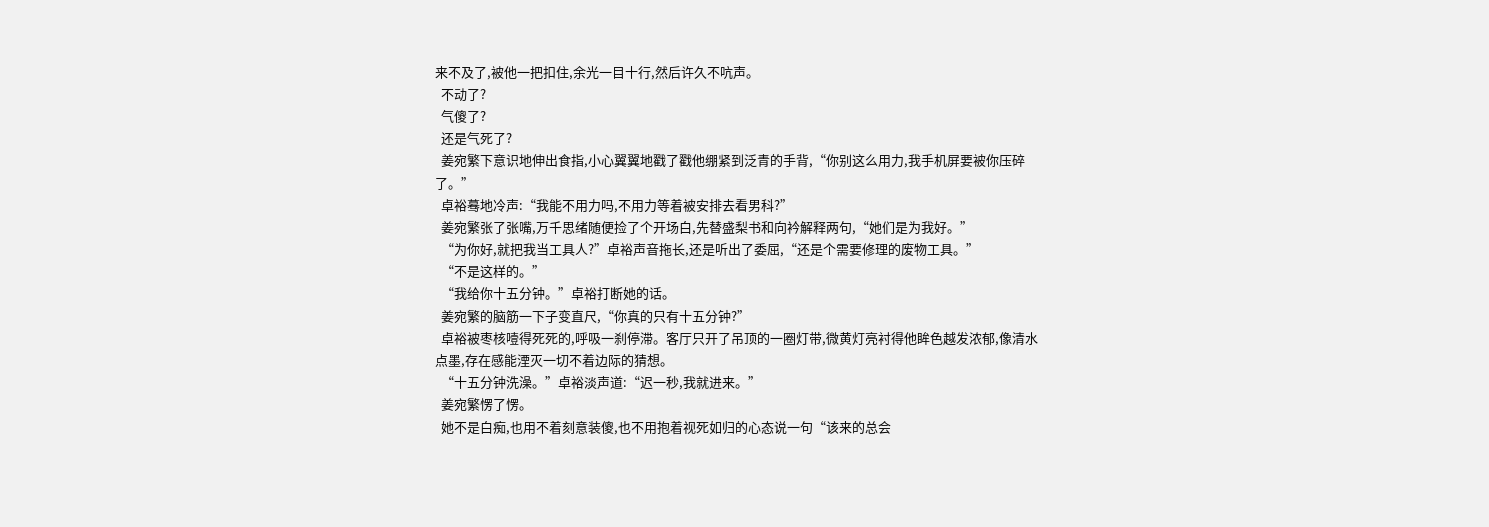来不及了,被他一把扣住,余光一目十行,然后许久不吭声。
  不动了?
  气傻了?
  还是气死了?
  姜宛繁下意识地伸出食指,小心翼翼地戳了戳他绷紧到泛青的手背,“你别这么用力,我手机屏要被你压碎了。”
  卓裕蓦地冷声:“我能不用力吗,不用力等着被安排去看男科?”
  姜宛繁张了张嘴,万千思绪随便捡了个开场白,先替盛梨书和向衿解释两句,“她们是为我好。”
  “为你好,就把我当工具人?”卓裕声音拖长,还是听出了委屈,“还是个需要修理的废物工具。”
  “不是这样的。”
  “我给你十五分钟。”卓裕打断她的话。
  姜宛繁的脑筋一下子变直尺,“你真的只有十五分钟?”
  卓裕被枣核噎得死死的,呼吸一刹停滞。客厅只开了吊顶的一圈灯带,微黄灯亮衬得他眸色越发浓郁,像清水点墨,存在感能湮灭一切不着边际的猜想。
  “十五分钟洗澡。”卓裕淡声道:“迟一秒,我就进来。”
  姜宛繁愣了愣。
  她不是白痴,也用不着刻意装傻,也不用抱着视死如归的心态说一句“该来的总会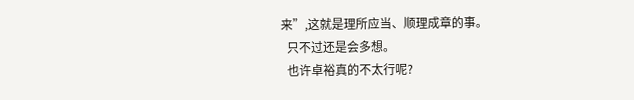来”,这就是理所应当、顺理成章的事。
  只不过还是会多想。
  也许卓裕真的不太行呢?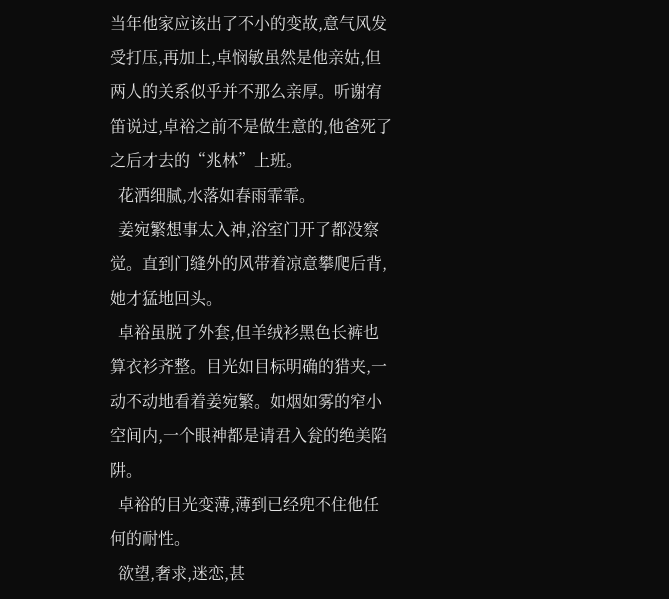当年他家应该出了不小的变故,意气风发受打压,再加上,卓悯敏虽然是他亲姑,但两人的关系似乎并不那么亲厚。听谢宥笛说过,卓裕之前不是做生意的,他爸死了之后才去的“兆林”上班。
  花洒细腻,水落如春雨霏霏。
  姜宛繁想事太入神,浴室门开了都没察觉。直到门缝外的风带着凉意攀爬后背,她才猛地回头。
  卓裕虽脱了外套,但羊绒衫黑色长裤也算衣衫齐整。目光如目标明确的猎夹,一动不动地看着姜宛繁。如烟如雾的窄小空间内,一个眼神都是请君入瓮的绝美陷阱。
  卓裕的目光变薄,薄到已经兜不住他任何的耐性。
  欲望,奢求,迷恋,甚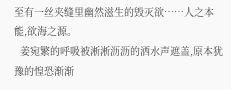至有一丝夹缝里幽然滋生的毁灭欲……人之本能,欲海之源。
  姜宛繁的呼吸被淅淅沥沥的洒水声遮盖,原本犹豫的惶恐渐渐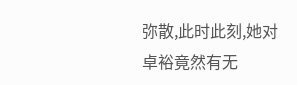弥散,此时此刻,她对卓裕竟然有无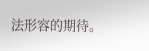法形容的期待。